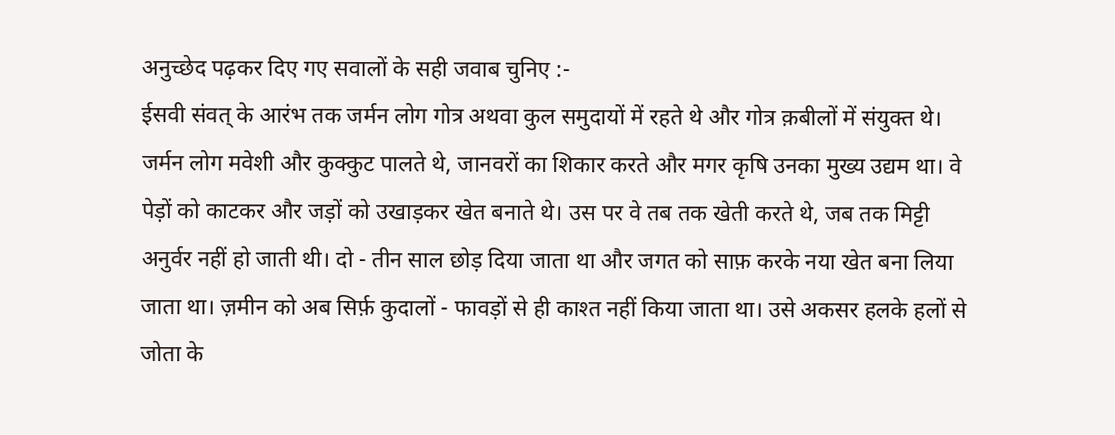अनुच्छेद पढ़कर दिए गए सवालों के सही जवाब चुनिए :-
ईसवी संवत् के आरंभ तक जर्मन लोग गोत्र अथवा कुल समुदायों में रहते थे और गोत्र क़बीलों में संयुक्त थे। जर्मन लोग मवेशी और कुक्कुट पालते थे, जानवरों का शिकार करते और मगर कृषि उनका मुख्य उद्यम था। वे पेड़ों को काटकर और जड़ों को उखाड़कर खेत बनाते थे। उस पर वे तब तक खेती करते थे, जब तक मिट्टी अनुर्वर नहीं हो जाती थी। दो - तीन साल छोड़ दिया जाता था और जगत को साफ़ करके नया खेत बना लिया जाता था। ज़मीन को अब सिर्फ़ कुदालों - फावड़ों से ही काश्त नहीं किया जाता था। उसे अकसर हलके हलों से जोता के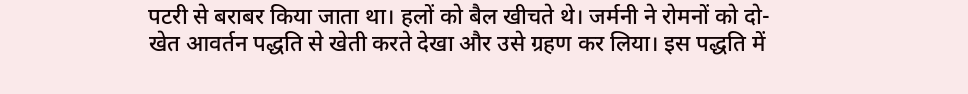पटरी से बराबर किया जाता था। हलों को बैल खीचते थे। जर्मनी ने रोमनों को दो-खेत आवर्तन पद्धति से खेती करते देखा और उसे ग्रहण कर लिया। इस पद्धति में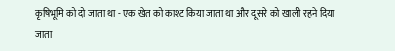कृषिभूमि को दो जाता था - एक खेत को काश्ट किया जाता था और दूसरे को खाली रहने दिया जाता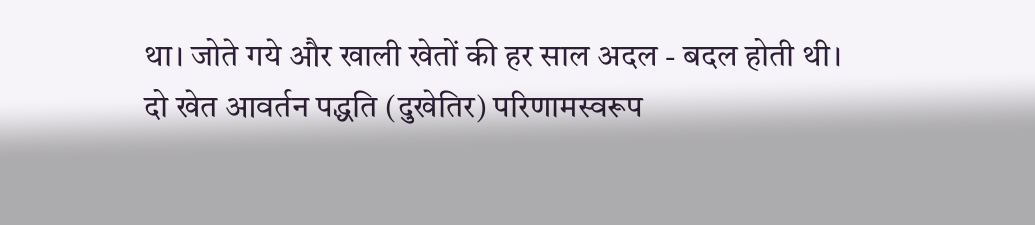था। जोते गये और खाली खेतों की हर साल अदल - बदल होती थी। दो खेत आवर्तन पद्धति (दुखेतिर) परिणामस्वरूप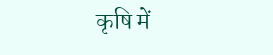कृषि में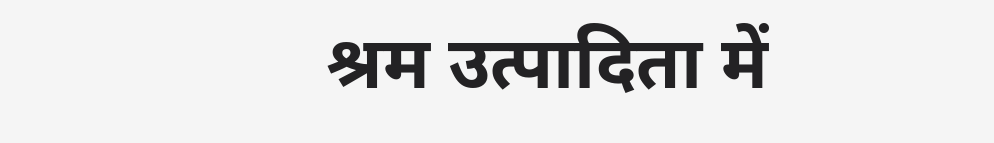श्रम उत्पादिता में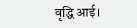वृद्धि आई।